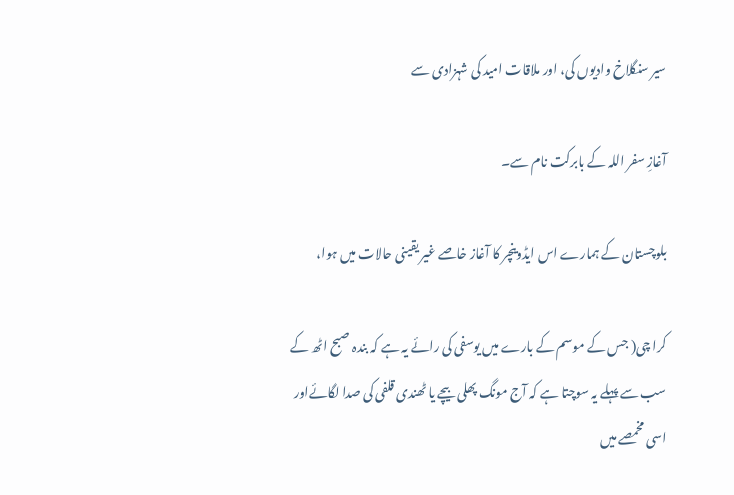سیر سنگلاخ وادیوں کی، اور ملاقات امید کی شہزادی سے

آغازِ سفر اللہ کے بابرکت نام سے۔

بلوچستان کے ہمارے اس ایڈوینچر کا آغاز خاصے غیر یقینی حالات میں ہوا،

کرا چی( جس کے موسم کے بارے میں یوسفی کی رائے یہ ہے کہ بندہ صبح اٹھ کے سب سے پہلے یہ سوچتا ہے کہ آج مونگ پھلی بیچے یا ٹھندی قلفی کی صدا لگائےاور اسی مخمصے میں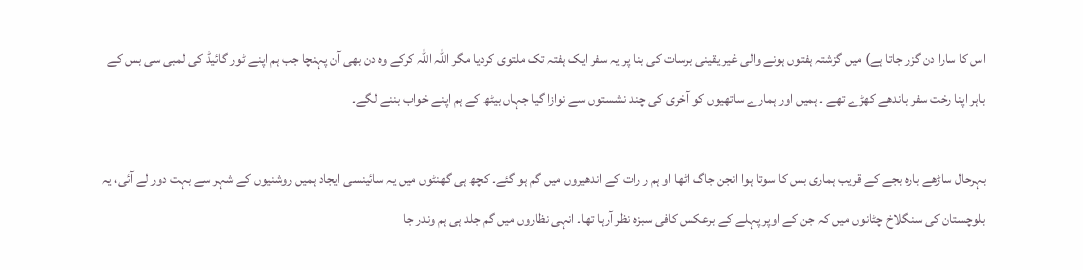اس کا سارا دن گزر جاتا ہے) میں گزشتہ ہفتوں ہونے والی غیر یقینی برسات کی بنا پر یہ سفر ایک ہفتہ تک ملتوی کردیا مگر اللہ اللہ کرکے وہ دن بھی آن پہنچا جب ہم اپنے ٹور گائیڈ کی لمبی سی بس کے باہر اپنا رخت سفر باندھے کھڑے تھے ۔ ہمیں اور ہمارے ساتھیوں کو آخری کی چند نشستوں سے نوازا گیا جہاں بیٹھ کے ہم اپنے خواب بننے لگے۔

بہرحال ساڑھے بارہ بجے کے قریب ہماری بس کا سوتا ہوا انجن جاگ اٹھا او ہم ر رات کے اندھیروں میں گم ہو گئے۔ کچھ ہی گھنٹوں میں یہ سائینسی ایجاد ہمیں روشنیوں کے شہر سے بہت دور لے آئی، یہ بلوچستان کی سنگلاخ چٹانوں میں کہ جن کے اوپر پہلے کے برعکس کافی سبزہ نظر آرہا تھا۔ انہی نظاروں میں گم جلد ہی ہم وندر جا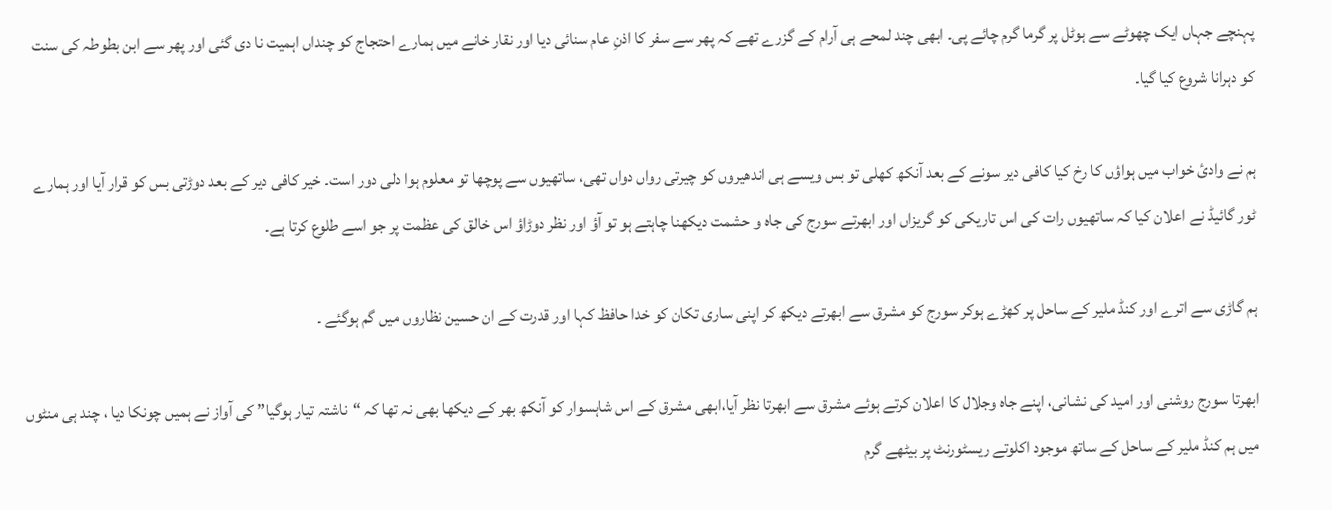پہنچے جہاں ایک چھوٹے سے ہوٹل پر گرما گرم چائے پی۔ ابھی چند لمحے ہی آرام کے گزرے تھے کہ پھر سے سفر کا اذنِ عام سنائی دیا اور نقار خانے میں ہمارے احتجاج کو چنداں اہمیت نا دی گئی اور پھر سے ابن بطوطہ کی سنت کو دہرانا شروع کیا گیا۔

ہم نے وادئ خواب میں ہواؤں کا رخ کیا کافی دیر سونے کے بعد آنکھ کھلی تو بس ویسے ہی اندھیروں کو چیرتی رواں دواں تھی، ساتھیوں سے پوچھا تو معلوم ہوا دلی دور است۔ خیر کافی دیر کے بعد دوڑتی بس کو قرار آیا اور ہمارے ٹور گائیڈ نے اعلان کیا کہ ساتھیوں رات کی اس تاریکی کو گریزاں اور ابھرتے سورج کی جاہ و حشمت دیکھنا چاہتے ہو تو آؤ اور نظر دوڑاؤ اس خالق کی عظمت پر جو اسے طلوع کرتا ہے۔

ہم گاڑی سے اترے اور کنڈ ملیر کے ساحل پر کھڑے ہوکر سورج کو مشرق سے ابھرتے دیکھ کر اپنی ساری تکان کو خدا حافظ کہا اور قدرت کے ان حسین نظاروں میں گم ہوگئے ۔

ابھرتا سورج روشنی اور امید کی نشانی، اپنے جاہ وجلال کا اعلان کرتے ہوئے مشرق سے ابھرتا نظر آیا،ابھی مشرق کے اس شاہسوار کو آنکھ بھر کے دیکھا بھی نہ تھا کہ “ناشتہ تیار ہوگیا” کی آواز نے ہمیں چونکا دیا ، چند ہی منٹوں میں ہم کنڈ ملیر کے ساحل کے ساتھ موجود اکلوتے ریسٹورنٹ پر بیٹھے گرم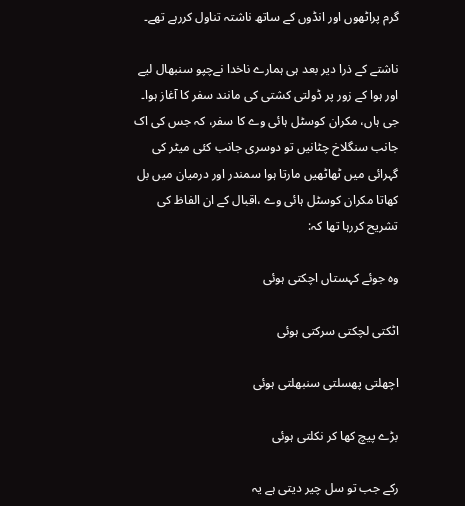گرم پراٹھوں اور انڈوں کے ساتھ ناشتہ تناول کررہے تھے۔

ناشتے کے ذرا دیر بعد ہی ہمارے ناخدا نےچپو سنبھال لیے اور ہوا کے زور پر ڈولتی کشتی کی مانند سفر کا آغاز ہوا۔ جی ہاں، مکران کوسٹل ہائی وے کا سفر، کہ جس کی اک جانب سنگلاخ چٹانیں تو دوسری جانب کئی میٹر کی گہرائی میں ٹھاٹھیں مارتا ہوا سمندر اور درمیان میں بل کھاتا مکران کوسٹل ہائی وے ،اقبال کے ان الفاظ کی تشریح کررہا تھا کہ:

وہ جوئے کہستاں اچکتی ہوئی

اٹکتی لچکتی سرکتی ہوئی

اچھلتی پھسلتی سنبھلتی ہوئی

بڑے پیچ کھا کر نکلتی ہوئی

رکے جب تو سل چیر دیتی ہے یہ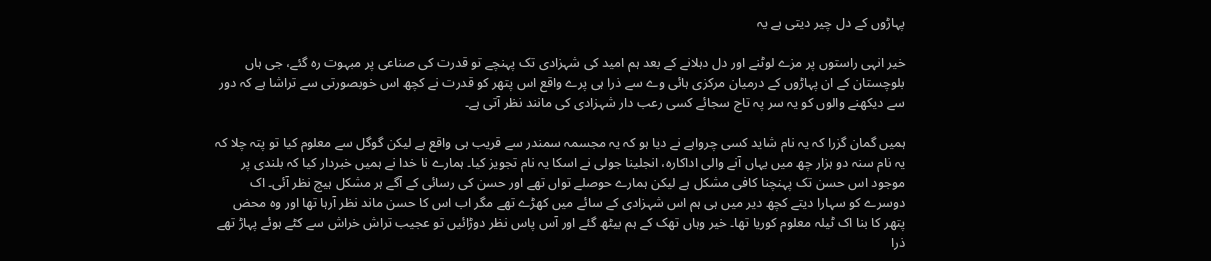پہاڑوں کے دل چیر دیتی ہے یہ

خیر انہی راستوں پر مزے لوٹنے اور دل دہلانے کے بعد ہم امید کی شہزادی تک پہنچے تو قدرت کی صناعی پر مبہوت رہ گئے، جی ہاں بلوچستان کے ان پہاڑوں کے درمیان مرکزی ہائی وے سے ذرا ہی پرے واقع اس پتھر کو قدرت نے کچھ اس خوبصورتی سے تراشا ہے کہ دور سے دیکھنے والوں کو یہ سر پہ تاج سجائے کسی رعب دار شہزادی کی مانند نظر آتی ہے۔

ہمیں گمان گزرا کہ یہ نام شاید کسی چرواہے نے دیا ہو کہ یہ مجسمہ سمندر سے قریب ہی واقع ہے لیکن گوگل سے معلوم کیا تو پتہ چلا کہ یہ نام سنہ دو ہزار چھ میں یہاں آنے والی اداکارہ، انجلینا جولی نے اسکا یہ نام تجویز کیا۔ ہمارے نا خدا نے ہمیں خبردار کیا کہ بلندی پر موجود اس حسن تک پہنچنا کافی مشکل ہے لیکن ہمارے حوصلے تواں تھے اور حسن کی رسائی کے آگے ہر مشکل ہیچ نظر آئی۔ اک دوسرے کو سہارا دیتے کچھ دیر میں ہی ہم اس شہزادی کے سائے میں کھڑے تھے مگر اب اس کا حسن ماند نظر آرہا تھا اور وہ محض پتھر کا بنا اک ٹیلہ معلوم کوریا تھا۔ خیر وہاں تھک کے ہم بیٹھ گئے اور آس پاس نظر دوڑائیں تو عجیب تراش خراش سے کٹے ہوئے پہاڑ تھے ذرا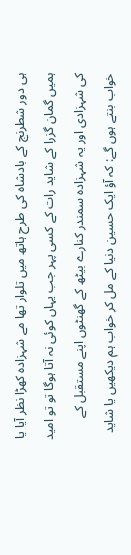ہی دور شطرنج کے بادشاہ کی طرح ہاتھ میں تلوار تھا مے شہزادہ کھڑا نظر آیا یا ہمیں گمان گزرا کے شاید رات کے کسی پہر جب یہاں کوئی نہ آتا ہوگا تو تو امید کی شہزادی اور یہ شہزادہ سمندر کنارے بیٹھ کے گھنٹوں اپنے مستقبل کے خواب بنتے ہوں گے: کہ آؤ ایک حسین دنیا کے مل کر خواب ہم دیکھیں یا شاید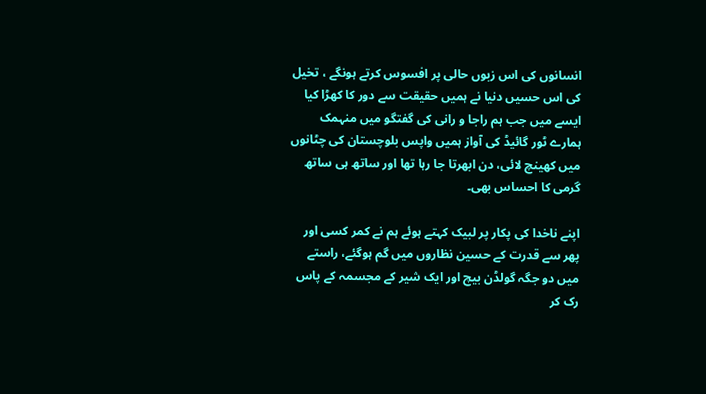انسانوں کی اس زبوں حالی پر افسوس کرتے ہونگے ، تخیل کی اس حسیں دنیا نے ہمیں حقیقت سے دور کا کھڑا کیا ایسے میں جب ہم راجا و رانی کی گفتگو میں منہمک ہمارے ٹور گائیڈ کی آواز ہمیں واپس بلوچستان کی چٹانوں میں کھینچ لائی، دن ابھرتا جا رہا تھا اور ساتھ ہی ساتھ گرمی کا احساس بھی۔

اپنے ناخدا کی پکار پر لبیک کہتے ہوئے ہم نے کمر کسی اور پھر سے قدرت کے حسین نظاروں میں گم ہوگئے، راستے میں دو جگہ گولڈن بیچ اور ایک شیر کے مجسمہ کے پاس رک کر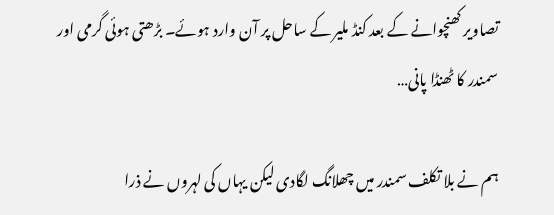تصاویر کھنچوانے کے بعد کنڈ ملیر کے ساحل پر آن وارد ہوئے۔ بڑھتی ہوئی گرمی اور سمندر کا ٹھنڈا پانی…

ہم نے بلا تکلف سمندر میں چھلانگ لگادی لیکن یہاں کی لہروں نے ذرا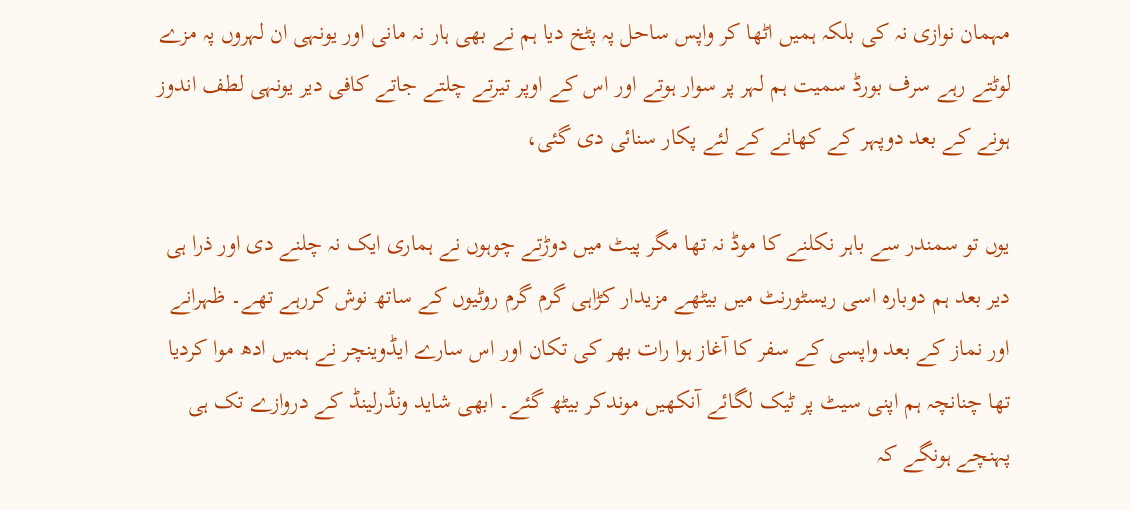مہمان نوازی نہ کی بلکہ ہمیں اٹھا کر واپس ساحل پہ پٹخ دیا ہم نے بھی ہار نہ مانی اور یونہی ان لہروں پہ مزے لوٹتے رہے سرف بورڈ سمیت ہم لہر پر سوار ہوتے اور اس کے اوپر تیرتے چلتے جاتے کافی دیر یونہی لطف اندوز ہونے کے بعد دوپہر کے کھانے کے لئے پکار سنائی دی گئی،

یوں تو سمندر سے باہر نکلنے کا موڈ نہ تھا مگر پیٹ میں دوڑتے چوہوں نے ہماری ایک نہ چلنے دی اور ذرا ہی دیر بعد ہم دوبارہ اسی ریسٹورنٹ میں بیٹھے مزیدار کڑاہی گرم گرم روٹیوں کے ساتھ نوش کررہے تھے۔ ظہرانے اور نماز کے بعد واپسی کے سفر کا آغاز ہوا رات بھر کی تکان اور اس سارے ایڈوینچر نے ہمیں ادھ موا کردیا تھا چنانچہ ہم اپنی سیٹ پر ٹیک لگائے آنکھیں موندکر بیٹھ گئے۔ ابھی شاید ونڈرلینڈ کے دروازے تک ہی پہنچے ہونگے کہ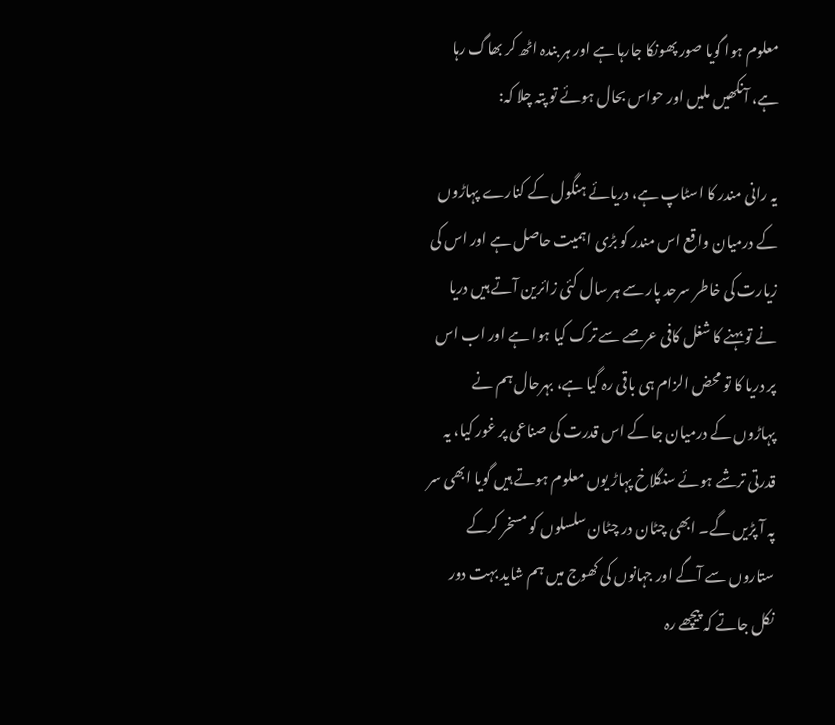معلوم ہوا گویا صور پھونکا جارہا ہے اور ہر بندہ اٹھ کر بھاگ رہا ہے، آنکھیں ملیں اور حواس بحال ہوئے تو پتہ چلا کہ:

یہ رانی مندر کا اسٹاپ ہے، دریائے ہنگول کے کنارے پہاڑوں کے درمیان واقع اس مندر کو بڑی اہمیت حاصل ہے اور اس کی زیارت کی خاطر سرحد پار سے ہر سال کئی زائرین آتے ہیں دریا نے تو بہنے کا شغل کافی عرصے سے ترک کیا ہوا ہے اور اب اس پر دریا کا تو محض الزام ہی باقی رہ گیا ہے، بہرحال ہم نے پہاڑوں کے درمیان جا کے اس قدرت کی صناعی پر غور کیا، یہ قدرتی ترشے ہوئے سنگلاخ پہاڑ یوں معلوم ہوتے ہیں گویا ابھی سر پہ آ پڑیں گے۔ ابھی چٹان در چٹان سلسلوں کو مسخر کرکے ستاروں سے آگے اور جہانوں کی کھوج میں ہم شاید بہت دور نکل جاتے کہ پیچھے رہ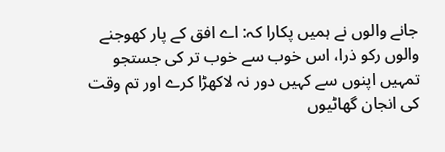جانے والوں نے ہمیں پکارا کہ: اے افق کے پار کھوجنے والوں رکو ذرا، اس خوب سے خوب تر کی جستجو تمہیں اپنوں سے کہیں دور نہ لاکھڑا کرے اور تم وقت کی انجان گھاٹیوں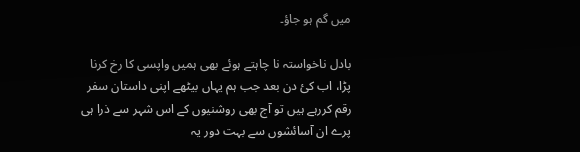میں گم ہو جاؤ۔

بادل ناخواستہ نا چاہتے ہوئے بھی ہمیں واپسی کا رخ کرنا پڑا، اب کئ دن بعد جب ہم یہاں بیٹھے اپنی داستان سفر رقم کررہے ہیں تو آج بھی روشنیوں کے اس شہر سے ذرا ہی پرے ان آسائشوں سے بہت دور یہ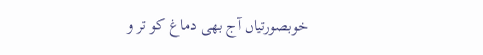خوبصورتیاں آج بھی دماغ کو تر و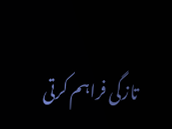تازگی فراہم کرتی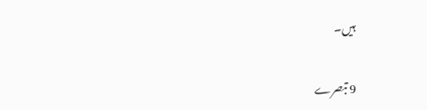ہیں۔

9 تبصرے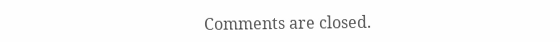Comments are closed.